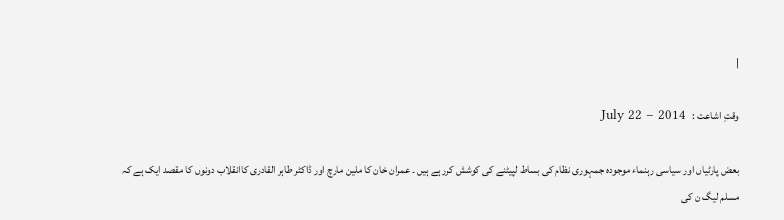|

وقتِ اشاعت :   July 22 – 2014

بعض پارٹیاں اور سیاسی رہنماء موجودہ جمہوری نظام کی بساط لپیٹنے کی کوشش کررہے ہیں ۔ عمران خان کا ملین مارچ اور ڈاکٹر طاہر القادری کاانقلاب دونوں کا مقصد ایک ہے کہ مسلم لیگ ن کی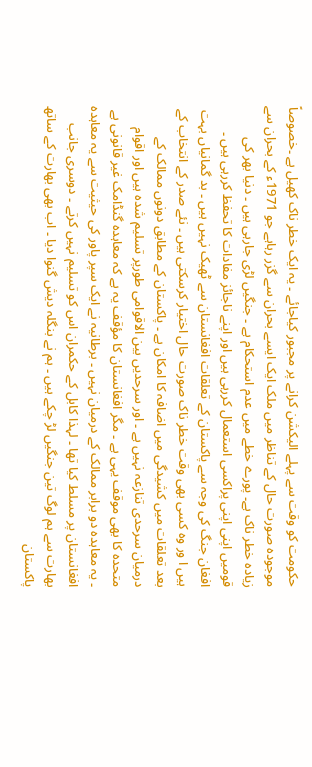حکومت کو وقت سے پہلے الیکشن کرانے پر مجبور کیاجائے ۔ یہ ایک خطر ناک کھیل ہے ۔خصوصاً موجودہ صورت حال کے تناظر میں ملک ایک ایسے بحران سے گزر رہاہے جو 1971ء کے بحران سے زیادہ خطر ناک ہے۔ پورے خطے میں عدم استحکام ہے ۔ جنگیں لڑی جارہی ہیں ۔ دنیا بھر کی قومیں اپنی اپنی پراکسی استعمال کررہی ہیں اور اپنے ناجائز مفادات کا تحفظ کررہی ہیں ۔ افغان جنگ کی وجہ سے پاکستان کے تعلقات افغانستان سے ٹھیک نہیں ہیں ۔ بد گمانیاں بہت ہیں ا ور وہ کسی بھی وقت خطر ناک صورت حال اختیار کرسکتی ہیں ۔ نئے صدر کے انتخاب کے بعد تعلقات میں کشیدگی میں اضافہ کا امکان ہے ۔ پاکستان کے مطابق دونوں ممالک کے درمیان سرحدی تنازعہ نہیں ہے ۔ اور سرحدیں بین الاقوامی طورپر تسلیم شدہ ہیں اور اقوام متحدہ کا بھی موقف یہی ہے ۔ مگر افغانستان کا مؤقف یہ ہے کہ معاہدہ گنڈامک غیر قانونی ہے ۔ یہ معاہدہ دو برابر ممالک کے درمیان نہیں ۔ برطانیہ نے ایک سپر پاور کی حیثیت سے یہ معاہدہ افغانستان پر مسلط کیا تھا ۔ لہذا کابل کے حکمران اس کو تسلیم نہیں کرتے ۔ دوسری جانب بھارت سے ہم لوگ تین جنگیں لڑ چکے ہیں ۔ ہم نے بنگلہ دیش گنوا دیا ۔ اب بھی بھارت کے ساتھ پاکستان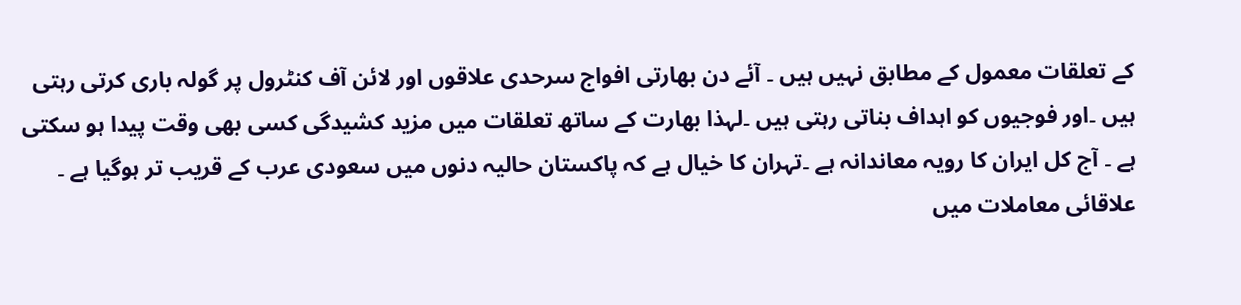کے تعلقات معمول کے مطابق نہیں ہیں ۔ آئے دن بھارتی افواج سرحدی علاقوں اور لائن آف کنٹرول پر گولہ باری کرتی رہتی ہیں ۔اور فوجیوں کو اہداف بناتی رہتی ہیں ۔لہذا بھارت کے ساتھ تعلقات میں مزید کشیدگی کسی بھی وقت پیدا ہو سکتی ہے ۔ آج کل ایران کا رویہ معاندانہ ہے ۔تہران کا خیال ہے کہ پاکستان حالیہ دنوں میں سعودی عرب کے قریب تر ہوگیا ہے ۔ علاقائی معاملات میں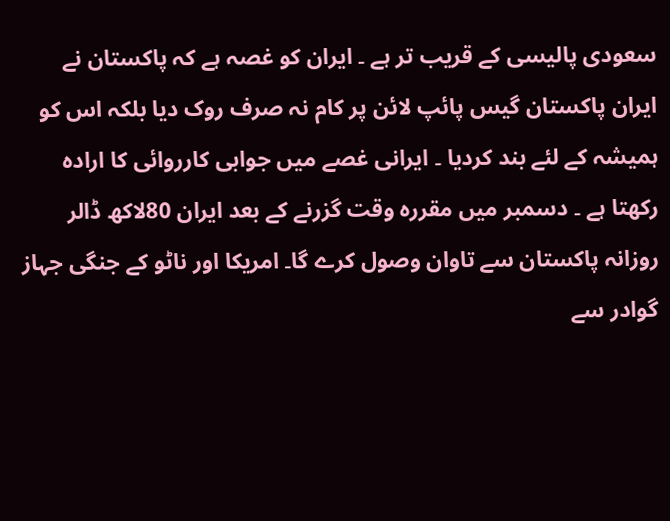سعودی پالیسی کے قریب تر ہے ۔ ایران کو غصہ ہے کہ پاکستان نے ایران پاکستان گیس پائپ لائن پر کام نہ صرف روک دیا بلکہ اس کو ہمیشہ کے لئے بند کردیا ۔ ایرانی غصے میں جوابی کارروائی کا ارادہ رکھتا ہے ۔ دسمبر میں مقررہ وقت گزرنے کے بعد ایران 80لاکھ ڈالر روزانہ پاکستان سے تاوان وصول کرے گا۔ امریکا اور ناٹو کے جنگی جہاز گوادر سے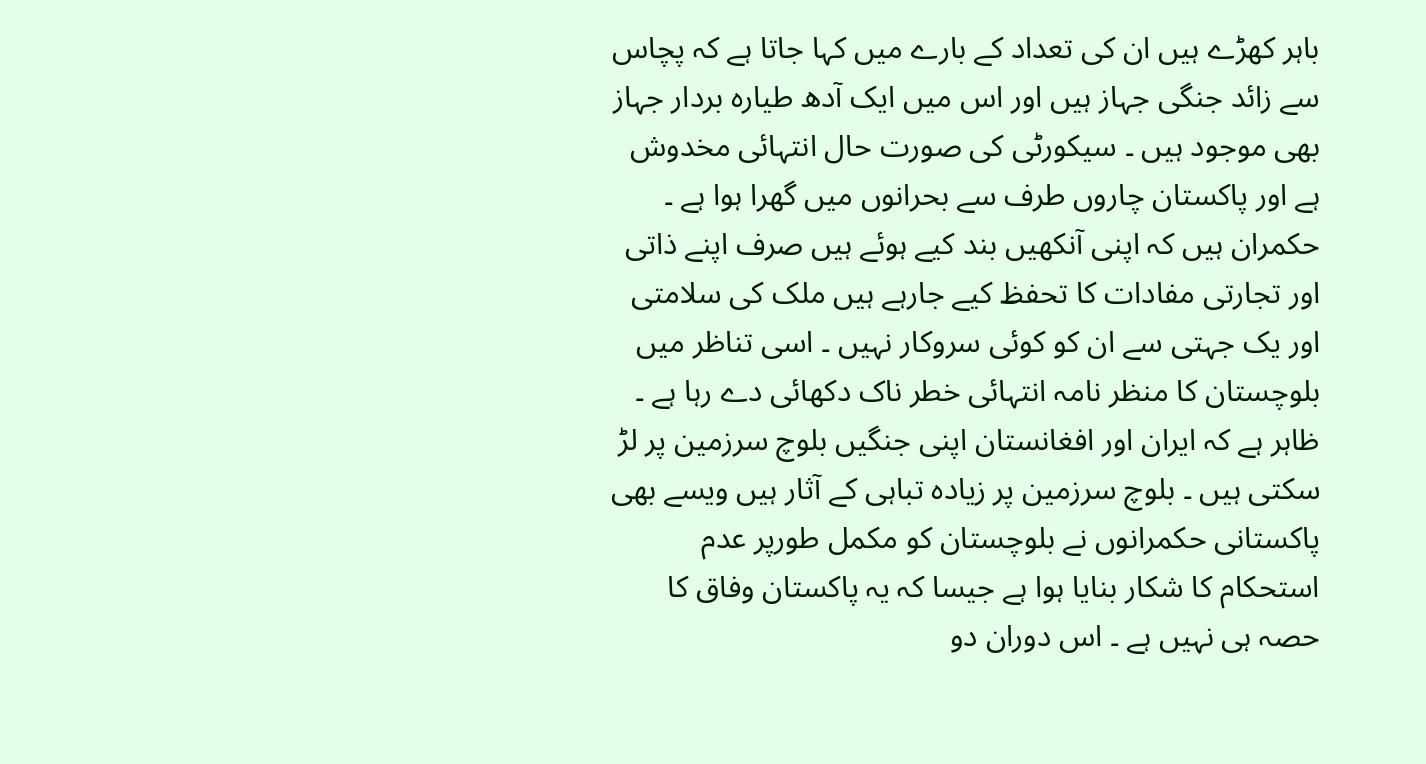باہر کھڑے ہیں ان کی تعداد کے بارے میں کہا جاتا ہے کہ پچاس سے زائد جنگی جہاز ہیں اور اس میں ایک آدھ طیارہ بردار جہاز بھی موجود ہیں ۔ سیکورٹی کی صورت حال انتہائی مخدوش ہے اور پاکستان چاروں طرف سے بحرانوں میں گھرا ہوا ہے ۔ حکمران ہیں کہ اپنی آنکھیں بند کیے ہوئے ہیں صرف اپنے ذاتی اور تجارتی مفادات کا تحفظ کیے جارہے ہیں ملک کی سلامتی اور یک جہتی سے ان کو کوئی سروکار نہیں ۔ اسی تناظر میں بلوچستان کا منظر نامہ انتہائی خطر ناک دکھائی دے رہا ہے ۔ ظاہر ہے کہ ایران اور افغانستان اپنی جنگیں بلوچ سرزمین پر لڑ سکتی ہیں ۔ بلوچ سرزمین پر زیادہ تباہی کے آثار ہیں ویسے بھی پاکستانی حکمرانوں نے بلوچستان کو مکمل طورپر عدم استحکام کا شکار بنایا ہوا ہے جیسا کہ یہ پاکستان وفاق کا حصہ ہی نہیں ہے ۔ اس دوران دو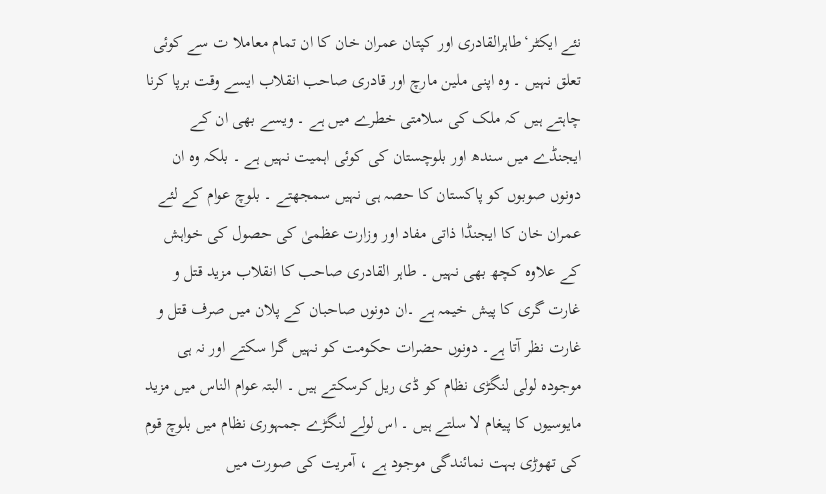نئے ایکٹر‘طاہرالقادری اور کپتان عمران خان کا ان تمام معاملا ت سے کوئی تعلق نہیں ۔ وہ اپنی ملین مارچ اور قادری صاحب انقلاب ایسے وقت برپا کرنا چاہتے ہیں کہ ملک کی سلامتی خطرے میں ہے ۔ ویسے بھی ان کے ایجنڈے میں سندھ اور بلوچستان کی کوئی اہمیت نہیں ہے ۔ بلکہ وہ ان دونوں صوبوں کو پاکستان کا حصہ ہی نہیں سمجھتے ۔ بلوچ عوام کے لئے عمران خان کا ایجنڈا ذاتی مفاد اور وزارت عظمیٰ کی حصول کی خواہش کے علاوہ کچھ بھی نہیں ۔ طاہر القادری صاحب کا انقلاب مزید قتل و غارت گری کا پیش خیمہ ہے ۔ان دونوں صاحبان کے پلان میں صرف قتل و غارت نظر آتا ہے۔ دونوں حضرات حکومت کو نہیں گرا سکتے اور نہ ہی موجودہ لولی لنگڑی نظام کو ڈی ریل کرسکتے ہیں ۔ البتہ عوام الناس میں مزید مایوسیوں کا پیغام لا سلتے ہیں ۔ اس لولے لنگڑے جمہوری نظام میں بلوچ قوم کی تھوڑی بہت نمائندگی موجود ہے ، آمریت کی صورت میں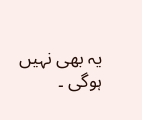یہ بھی نہیں ہوگی ۔